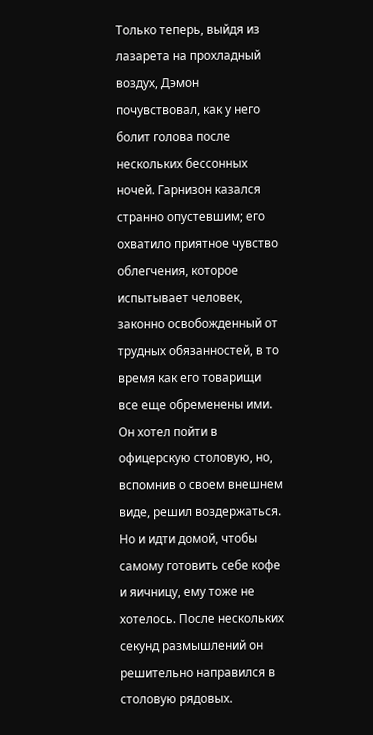Только теперь, выйдя из лазарета на прохладный воздух, Дэмон почувствовал, как у него болит голова после нескольких бессонных ночей. Гарнизон казался странно опустевшим; его охватило приятное чувство облегчения, которое испытывает человек, законно освобожденный от трудных обязанностей, в то время как его товарищи все еще обременены ими. Он хотел пойти в офицерскую столовую, но, вспомнив о своем внешнем виде, решил воздержаться. Но и идти домой, чтобы самому готовить себе кофе и яичницу, ему тоже не хотелось. После нескольких секунд размышлений он решительно направился в столовую рядовых.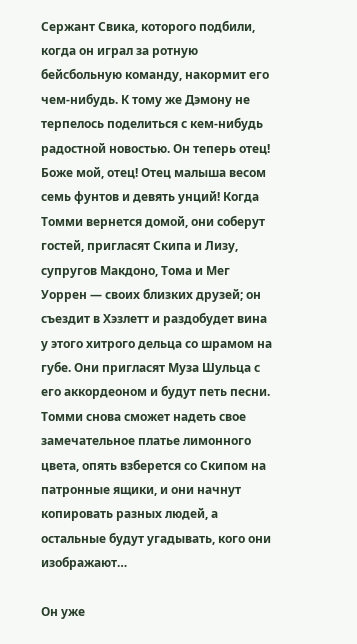Сержант Свика, которого подбили, когда он играл за ротную бейсбольную команду, накормит его чем-нибудь. К тому же Дэмону не терпелось поделиться с кем-нибудь радостной новостью. Он теперь отец! Боже мой, отец! Отец малыша весом семь фунтов и девять унций! Когда Томми вернется домой, они соберут гостей, пригласят Скипа и Лизу, супругов Макдоно, Тома и Мег Уоррен — своих близких друзей; он съездит в Хэзлетт и раздобудет вина у этого хитрого дельца со шрамом на губе. Они пригласят Муза Шульца с его аккордеоном и будут петь песни. Томми снова сможет надеть свое замечательное платье лимонного цвета, опять взберется со Скипом на патронные ящики, и они начнут копировать разных людей, а остальные будут угадывать, кого они изображают…

Он уже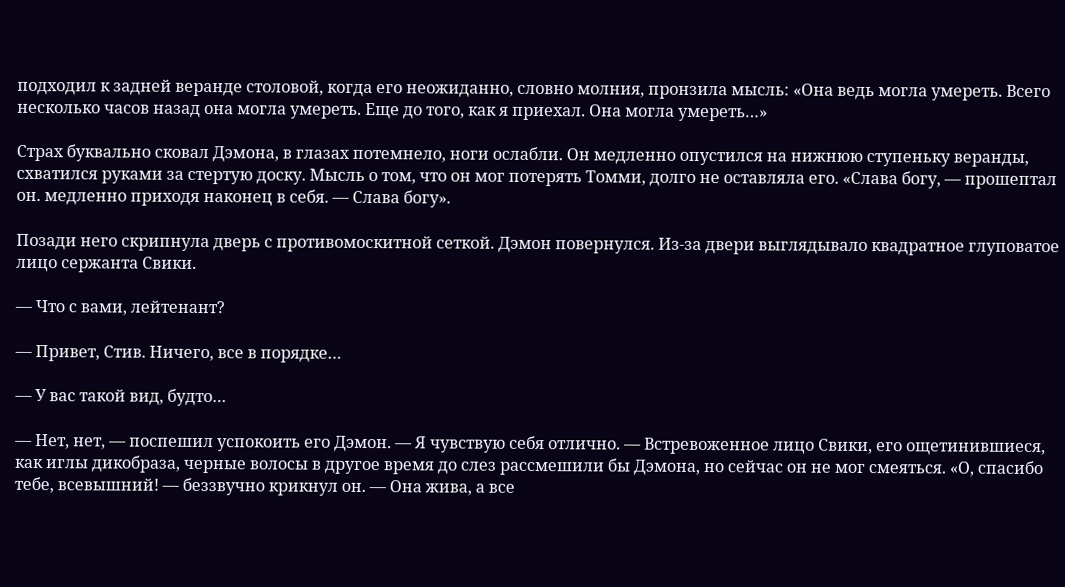подходил к задней веранде столовой, когда его неожиданно, словно молния, пронзила мысль: «Она ведь могла умереть. Всего несколько часов назад она могла умереть. Еще до того, как я приехал. Она могла умереть…»

Страх буквально сковал Дэмона, в глазах потемнело, ноги ослабли. Он медленно опустился на нижнюю ступеньку веранды, схватился руками за стертую доску. Мысль о том, что он мог потерять Томми, долго не оставляла его. «Слава богу, — прошептал он. медленно приходя наконец в себя. — Слава богу».

Позади него скрипнула дверь с противомоскитной сеткой. Дэмон повернулся. Из-за двери выглядывало квадратное глуповатое лицо сержанта Свики.

— Что с вами, лейтенант?

— Привет, Стив. Ничего, все в порядке…

— У вас такой вид, будто…

— Нет, нет, — поспешил успокоить его Дэмон. — Я чувствую себя отлично. — Встревоженное лицо Свики, его ощетинившиеся, как иглы дикобраза, черные волосы в другое время до слез рассмешили бы Дэмона, но сейчас он не мог смеяться. «О, спасибо тебе, всевышний! — беззвучно крикнул он. — Она жива, а все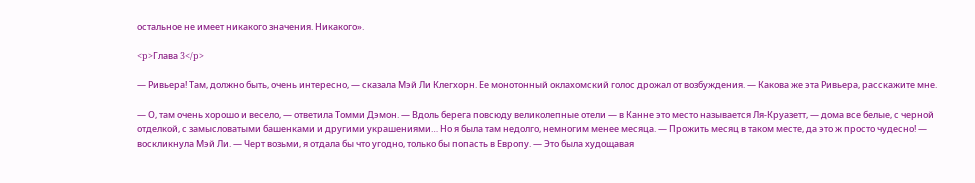остальное не имеет никакого значения. Никакого».

<p>Глава 3</p>

— Ривьера! Там, должно быть, очень интересно, — сказала Мэй Ли Клегхорн. Ее монотонный оклахомский голос дрожал от возбуждения. — Какова же эта Ривьера, расскажите мне.

— О, там очень хорошо и весело, — ответила Томми Дэмон. — Вдоль берега повсюду великолепные отели — в Канне это место называется Ля-Круазетт, — дома все белые, с черной отделкой, с замысловатыми башенками и другими украшениями… Но я была там недолго, немногим менее месяца. — Прожить месяц в таком месте, да это ж просто чудесно! — воскликнула Мэй Ли. — Черт возьми, я отдала бы что угодно, только бы попасть в Европу. — Это была худощавая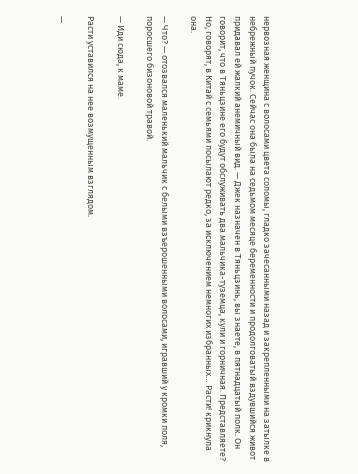нервозная женщина с волосами цвета соломы, гладко зачесанными назад и закрепленными на затылке в небрежный пучок. Сейчас она была на седьмом месяце беременности и продолговатый вздувшийся живот придавал ей жалкий анемичный вид. — Джек назначен в Тяньцзинь, вы знаете, в пятнадцатый полк. Он говорит, что в Тяньцзине его будут обслуживать два мальчика-туземца, кули и горничная. Представляете? Но, говорят, в Китай с семьями посылают редко, за исключением немногих избранных… Расти! крикнула она.

— Что? — отозвался маленький мальчик с белыми взъерошенными волосами, игравший у кромки поля, поросшего бизоновой травой.

— Иди сюда, к маме.

Расти уставился на нее возмущенным взглядом.

—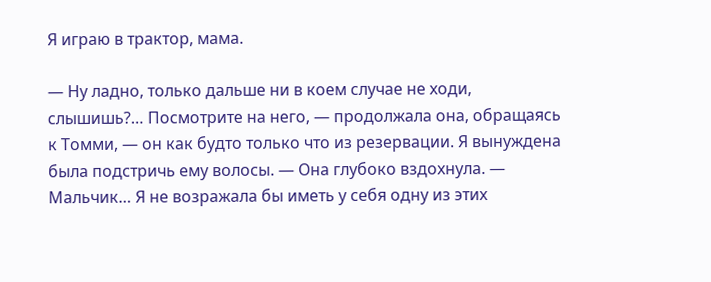Я играю в трактор, мама.

— Ну ладно, только дальше ни в коем случае не ходи, слышишь?… Посмотрите на него, — продолжала она, обращаясь к Томми, — он как будто только что из резервации. Я вынуждена была подстричь ему волосы. — Она глубоко вздохнула. — Мальчик… Я не возражала бы иметь у себя одну из этих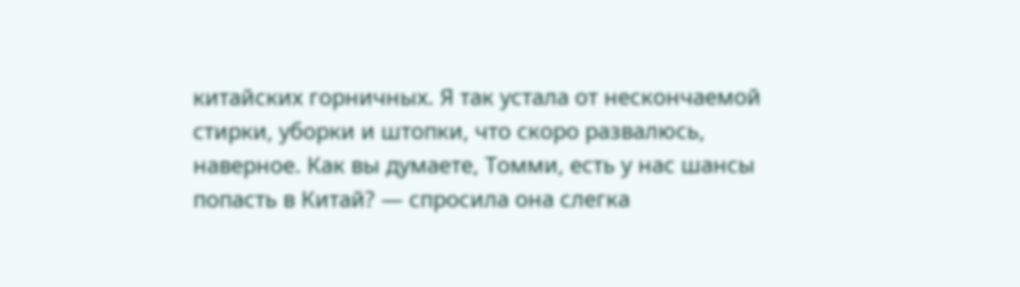китайских горничных. Я так устала от нескончаемой стирки, уборки и штопки, что скоро развалюсь, наверное. Как вы думаете, Томми, есть у нас шансы попасть в Китай? — спросила она слегка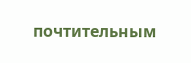почтительным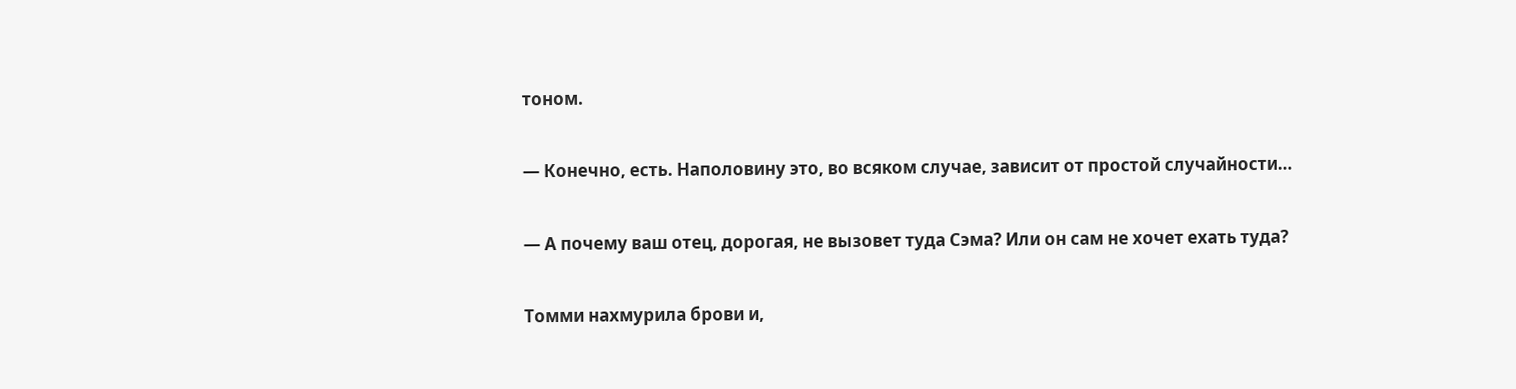тоном.

— Конечно, есть. Наполовину это, во всяком случае, зависит от простой случайности…

— А почему ваш отец, дорогая, не вызовет туда Сэма? Или он сам не хочет ехать туда?

Томми нахмурила брови и,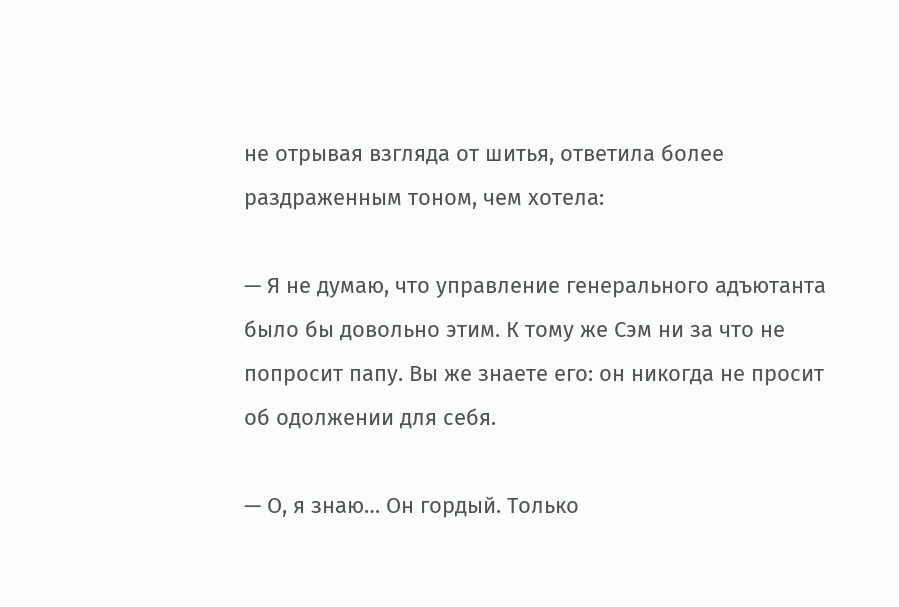не отрывая взгляда от шитья, ответила более раздраженным тоном, чем хотела:

— Я не думаю, что управление генерального адъютанта было бы довольно этим. К тому же Сэм ни за что не попросит папу. Вы же знаете его: он никогда не просит об одолжении для себя.

— О, я знаю… Он гордый. Только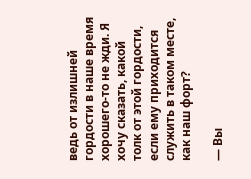ведь от излишней гордости в наше время хорошего-то не жди. Я хочу сказать, какой толк от этой гордости, если ему приходится служить в таком месте, как наш форт?

— Вы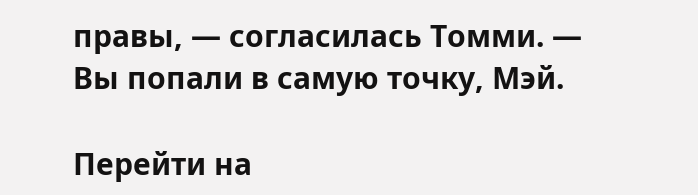правы, — согласилась Томми. — Вы попали в самую точку, Мэй.

Перейти на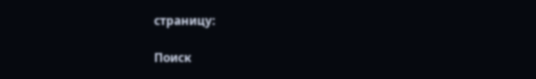страницу:

Поиск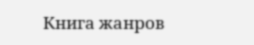Книга жанров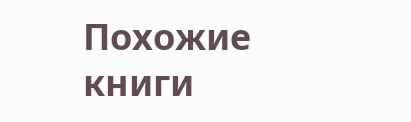Похожие книги